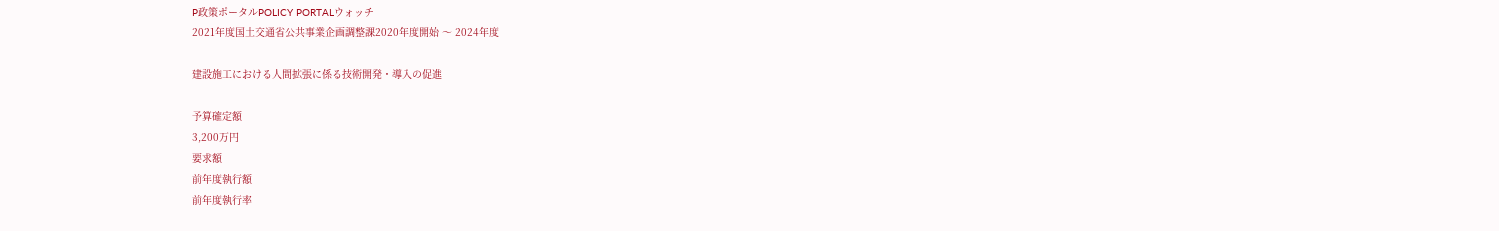P政策ポータルPOLICY PORTALウォッチ
2021年度国土交通省公共事業企画調整課2020年度開始 〜 2024年度

建設施工における人間拡張に係る技術開発・導入の促進

予算確定額
3,200万円
要求額
前年度執行額
前年度執行率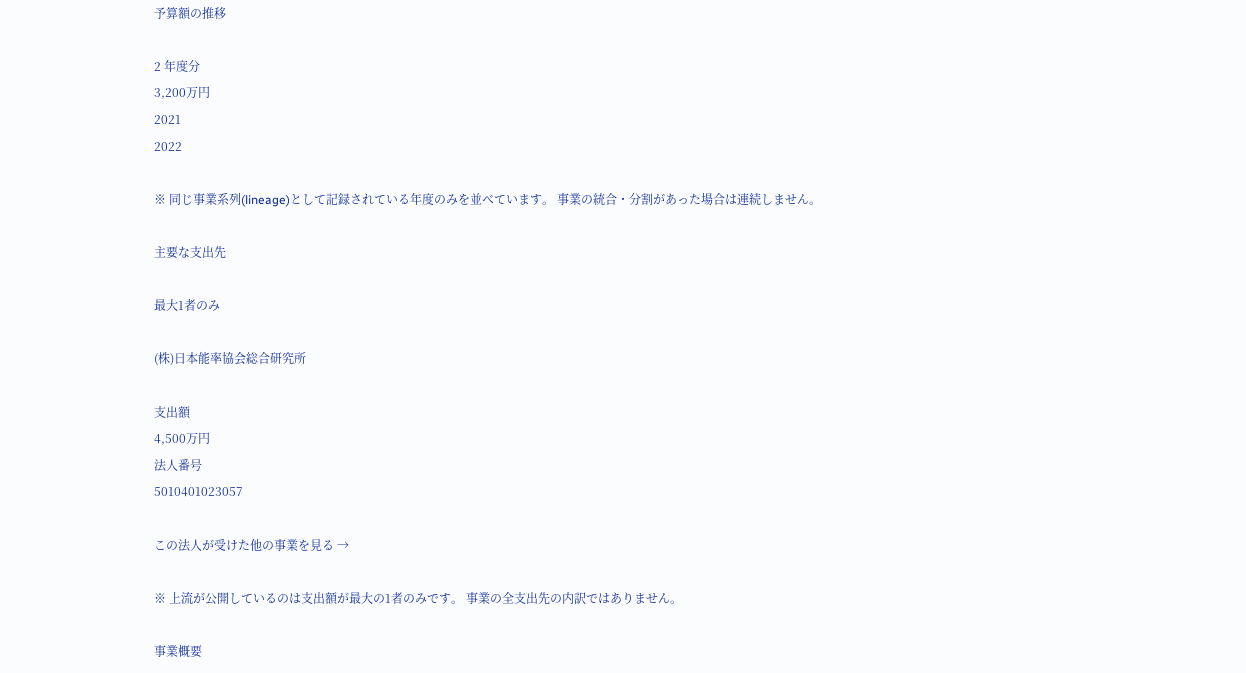予算額の推移

2 年度分
3,200万円
2021
2022

※ 同じ事業系列(lineage)として記録されている年度のみを並べています。 事業の統合・分割があった場合は連続しません。

主要な支出先

最大1者のみ

(株)日本能率協会総合研究所

支出額
4,500万円
法人番号
5010401023057

この法人が受けた他の事業を見る →

※ 上流が公開しているのは支出額が最大の1者のみです。 事業の全支出先の内訳ではありません。

事業概要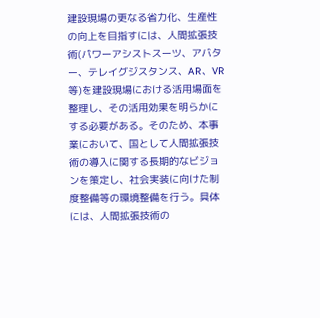建設現場の更なる省力化、生産性の向上を目指すには、人間拡張技術(パワーアシストスーツ、アバター、テレイグジスタンス、AR、VR等)を建設現場における活用場面を整理し、その活用効果を明らかにする必要がある。そのため、本事業において、国として人間拡張技術の導入に関する長期的なビジョンを策定し、社会実装に向けた制度整備等の環境整備を行う。具体には、人間拡張技術の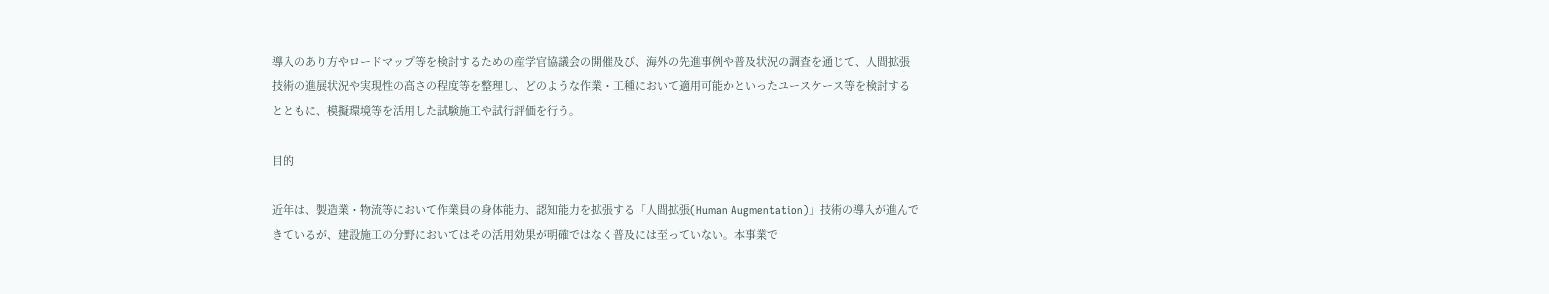導入のあり方やロードマップ等を検討するための産学官協議会の開催及び、海外の先進事例や普及状況の調査を通じて、人間拡張技術の進展状況や実現性の高さの程度等を整理し、どのような作業・工種において適用可能かといったユースケース等を検討するとともに、模擬環境等を活用した試験施工や試行評価を行う。

目的

近年は、製造業・物流等において作業員の身体能力、認知能力を拡張する「人間拡張(Human Augmentation)」技術の導入が進んできているが、建設施工の分野においてはその活用効果が明確ではなく普及には至っていない。本事業で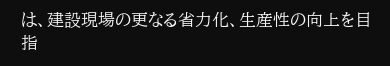は、建設現場の更なる省力化、生産性の向上を目指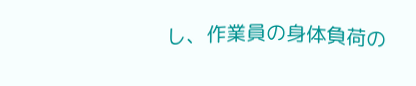し、作業員の身体負荷の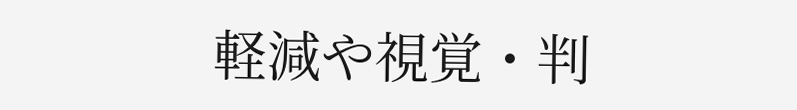軽減や視覚・判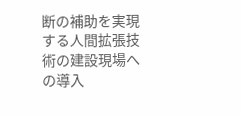断の補助を実現する人間拡張技術の建設現場への導入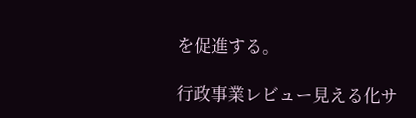を促進する。

行政事業レビュー見える化サ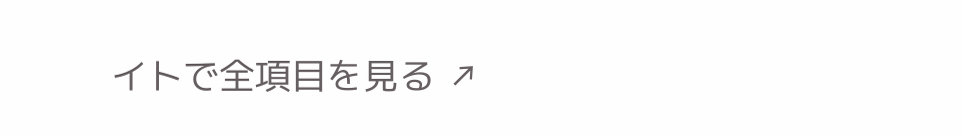イトで全項目を見る ↗